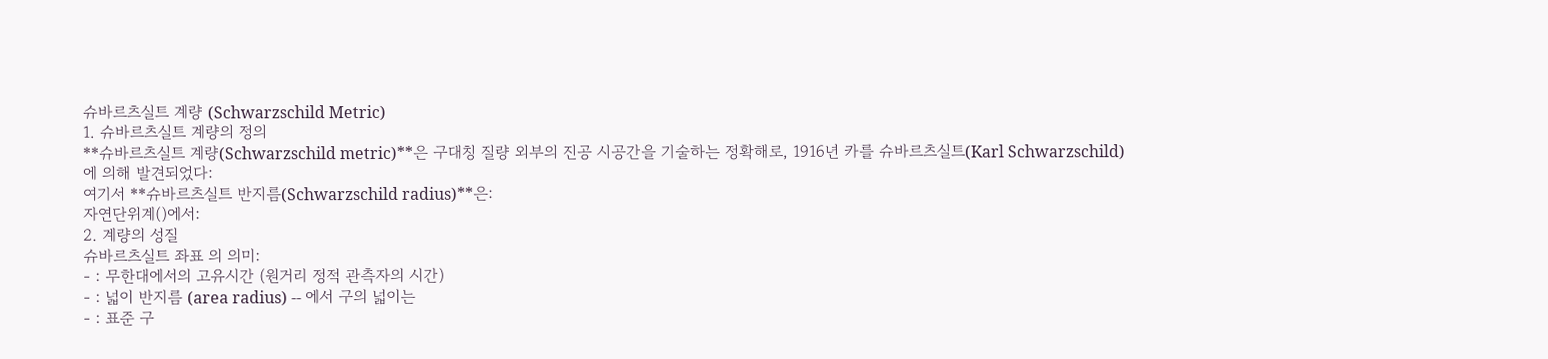슈바르츠실트 계량 (Schwarzschild Metric)
1. 슈바르츠실트 계량의 정의
**슈바르츠실트 계량(Schwarzschild metric)**은 구대칭 질량 외부의 진공 시공간을 기술하는 정확해로, 1916년 카를 슈바르츠실트(Karl Schwarzschild)에 의해 발견되었다:
여기서 **슈바르츠실트 반지름(Schwarzschild radius)**은:
자연단위계()에서:
2. 계량의 성질
슈바르츠실트 좌표 의 의미:
- : 무한대에서의 고유시간 (원거리 정적 관측자의 시간)
- : 넓이 반지름 (area radius) -- 에서 구의 넓이는
- : 표준 구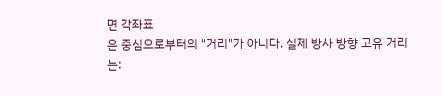면 각좌표
은 중심으로부터의 "거리"가 아니다. 실제 방사 방향 고유 거리는: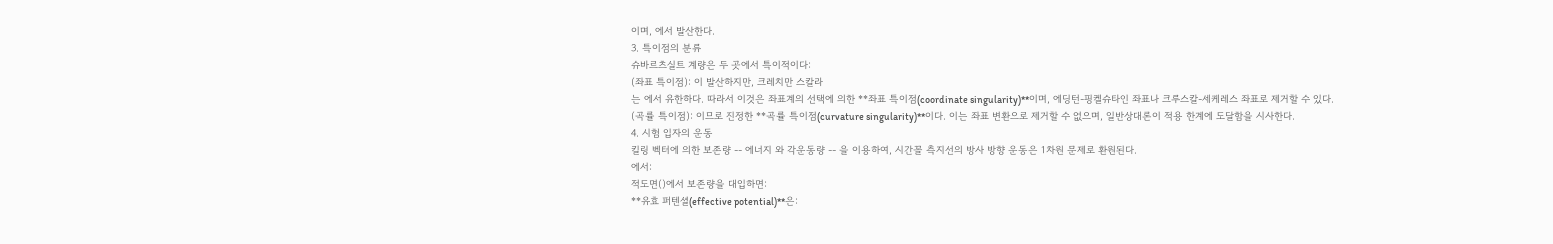이며, 에서 발산한다.
3. 특이점의 분류
슈바르츠실트 계량은 두 곳에서 특이적이다:
(좌표 특이점): 이 발산하지만, 크레치만 스칼라
는 에서 유한하다. 따라서 이것은 좌표계의 선택에 의한 **좌표 특이점(coordinate singularity)**이며, 에딩턴-핑켈슈타인 좌표나 크루스칼-세케레스 좌표로 제거할 수 있다.
(곡률 특이점): 이므로 진정한 **곡률 특이점(curvature singularity)**이다. 이는 좌표 변환으로 제거할 수 없으며, 일반상대론이 적용 한계에 도달함을 시사한다.
4. 시험 입자의 운동
킬링 벡터에 의한 보존량 -- 에너지 와 각운동량 -- 을 이용하여, 시간꼴 측지선의 방사 방향 운동은 1차원 문제로 환원된다.
에서:
적도면()에서 보존량을 대입하면:
**유효 퍼텐셜(effective potential)**은: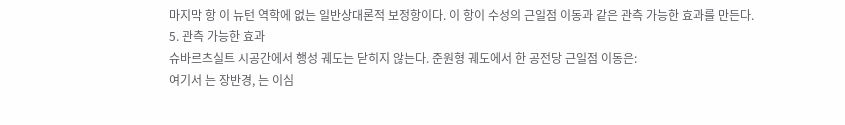마지막 항 이 뉴턴 역학에 없는 일반상대론적 보정항이다. 이 항이 수성의 근일점 이동과 같은 관측 가능한 효과를 만든다.
5. 관측 가능한 효과
슈바르츠실트 시공간에서 행성 궤도는 닫히지 않는다. 준원형 궤도에서 한 공전당 근일점 이동은:
여기서 는 장반경, 는 이심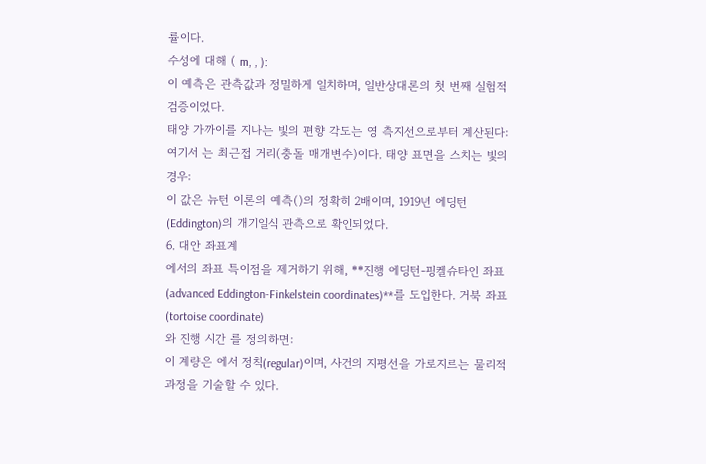률이다.
수성에 대해 ( m, , ):
이 예측은 관측값과 정밀하게 일치하며, 일반상대론의 첫 번째 실험적 검증이었다.
태양 가까이를 지나는 빛의 편향 각도는 영 측지선으로부터 계산된다:
여기서 는 최근접 거리(충돌 매개변수)이다. 태양 표면을 스치는 빛의 경우:
이 값은 뉴턴 이론의 예측()의 정확히 2배이며, 1919년 에딩턴(Eddington)의 개기일식 관측으로 확인되었다.
6. 대안 좌표계
에서의 좌표 특이점을 제거하기 위해, **진행 에딩턴-핑켈슈타인 좌표(advanced Eddington-Finkelstein coordinates)**를 도입한다. 거북 좌표(tortoise coordinate)
와 진행 시간 를 정의하면:
이 계량은 에서 정칙(regular)이며, 사건의 지평선을 가로지르는 물리적 과정을 기술할 수 있다.